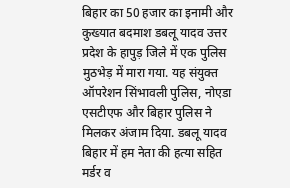बिहार का 50 हजार का इनामी और कुख्यात बदमाश डबलू यादव उत्तर प्रदेश के हापुड़ जिले में एक पुलिस मुठभेड़ में मारा गया. यह संयुक्त ऑपरेशन सिंभावली पुलिस, नोएडा एसटीएफ और बिहार पुलिस ने मिलकर अंजाम दिया. डबलू यादव बिहार में हम नेता की हत्या सहित मर्डर व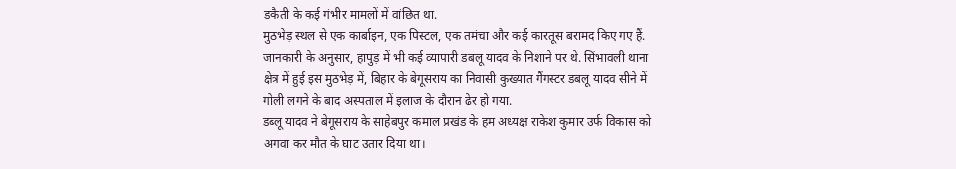डकैती के कई गंभीर मामलों में वांछित था.
मुठभेड़ स्थल से एक कार्बाइन, एक पिस्टल, एक तमंचा और कई कारतूस बरामद किए गए हैं. जानकारी के अनुसार, हापुड़ में भी कई व्यापारी डबलू यादव के निशाने पर थे. सिंभावली थाना क्षेत्र में हुई इस मुठभेड़ में, बिहार के बेगूसराय का निवासी कुख्यात गैंगस्टर डबलू यादव सीने में गोली लगने के बाद अस्पताल में इलाज के दौरान ढेर हो गया.
डब्लू यादव ने बेगूसराय के साहेबपुर कमाल प्रखंड के हम अध्यक्ष राकेश कुमार उर्फ विकास को अगवा कर मौत के घाट उतार दिया था।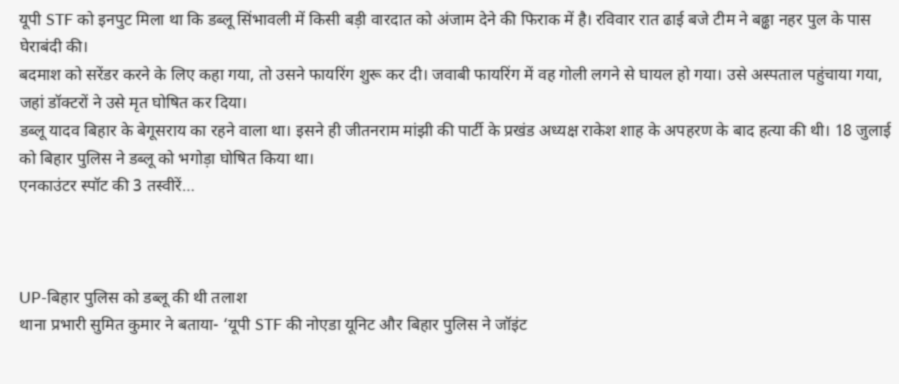यूपी STF को इनपुट मिला था कि डब्लू सिंभावली में किसी बड़ी वारदात को अंजाम देने की फिराक में है। रविवार रात ढाई बजे टीम ने बढ्ढा नहर पुल के पास घेराबंदी की।
बदमाश को सरेंडर करने के लिए कहा गया, तो उसने फायरिंग शुरू कर दी। जवाबी फायरिंग में वह गोली लगने से घायल हो गया। उसे अस्पताल पहुंचाया गया, जहां डॉक्टरों ने उसे मृत घोषित कर दिया।
डब्लू यादव बिहार के बेगूसराय का रहने वाला था। इसने ही जीतनराम मांझी की पार्टी के प्रखंड अध्यक्ष राकेश शाह के अपहरण के बाद हत्या की थी। 18 जुलाई को बिहार पुलिस ने डब्लू को भगोड़ा घोषित किया था।
एनकाउंटर स्पॉट की 3 तस्वीरें…



UP-बिहार पुलिस को डब्लू की थी तलाश
थाना प्रभारी सुमित कुमार ने बताया- ‘यूपी STF की नोएडा यूनिट और बिहार पुलिस ने जॉइंट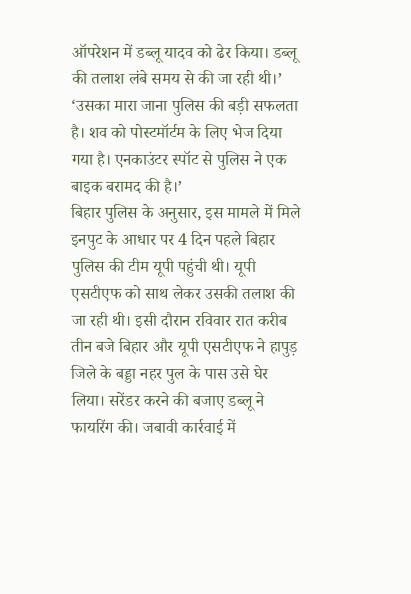ऑपरेशन में डब्लू यादव को ढेर किया। डब्लू की तलाश लंबे समय से की जा रही थी।’
‘उसका मारा जाना पुलिस की बड़ी सफलता है। शव को पोस्टमॉर्टम के लिए भेज दिया गया है। एनकाउंटर स्पॉट से पुलिस ने एक बाइक बरामद की है।’
बिहार पुलिस के अनुसार, इस मामले में मिले इनपुट के आधार पर 4 दिन पहले बिहार पुलिस की टीम यूपी पहुंची थी। यूपी एसटीएफ को साथ लेकर उसकी तलाश की जा रही थी। इसी दौरान रविवार रात करीब तीन बजे बिहार और यूपी एसटीएफ ने हापुड़ जिले के बड्डा नहर पुल के पास उसे घेर लिया। सरेंडर करने की बजाए डब्लू ने फायरिंग की। जबावी कार्रवाई में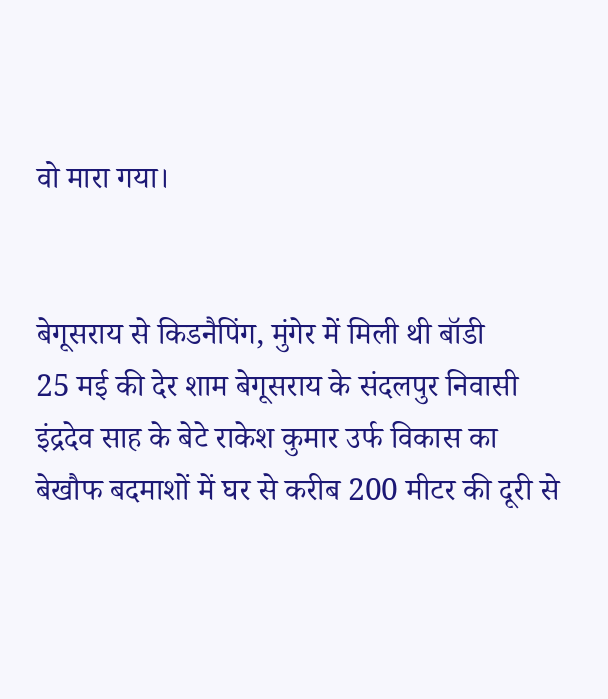वो मारा गया।


बेगूसराय से किडनैपिंग, मुंगेर में मिली थी बॉडी
25 मई की देर शाम बेगूसराय के संदलपुर निवासी इंद्रदेव साह के बेटे राकेश कुमार उर्फ विकास का बेखौफ बदमाशों में घर से करीब 200 मीटर की दूरी से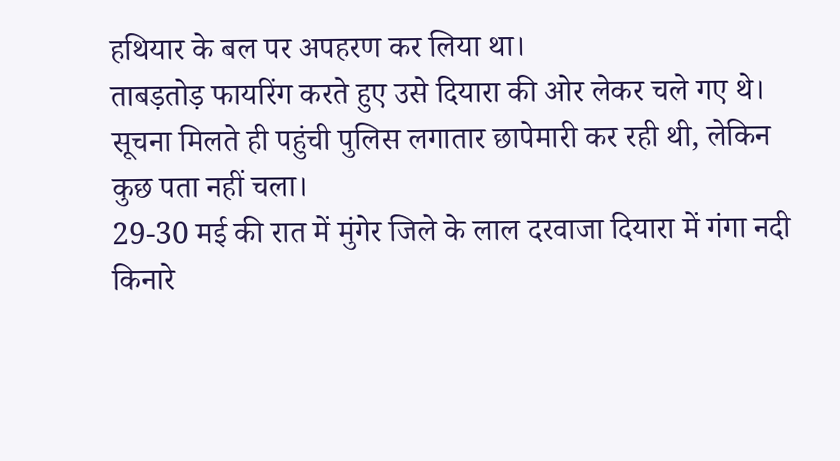हथियार के बल पर अपहरण कर लिया था।
ताबड़तोड़ फायरिंग करते हुए उसे दियारा की ओर लेकर चले गए थे। सूचना मिलते ही पहुंची पुलिस लगातार छापेमारी कर रही थी, लेकिन कुछ पता नहीं चला।
29-30 मई की रात में मुंगेर जिले के लाल दरवाजा दियारा में गंगा नदी किनारे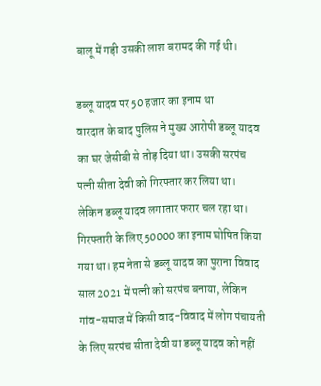बालू में गड़ी उसकी लाश बरामद की गई थी।

डब्लू यादव पर 50 हजार का इनाम था
वारदात के बाद पुलिस ने मुख्य आरोपी डब्लू यादव का घर जेसीबी से तोड़ दिया था। उसकी सरपंच पत्नी सीता देवी को गिरफ्तार कर लिया था।
लेकिन डब्लू यादव लगातार फरार चल रहा था। गिरफ्तारी के लिए 50000 का इनाम घोषित किया गया था। हम नेता से डब्लू यादव का पुराना विवाद
साल 2021 में पत्नी को सरपंच बनाया, लेकिन गांव-समाज में किसी वाद-विवाद में लोग पंचायती के लिए सरपंच सीता देवी या डब्लू यादव को नहीं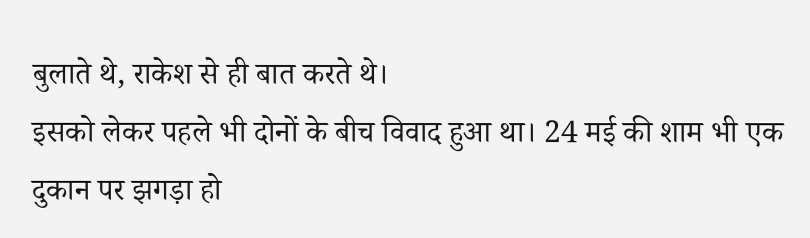बुलाते थे, राकेश से ही बात करते थे।
इसको लेकर पहले भी दोनों के बीच विवाद हुआ था। 24 मई की शाम भी एक दुकान पर झगड़ा हो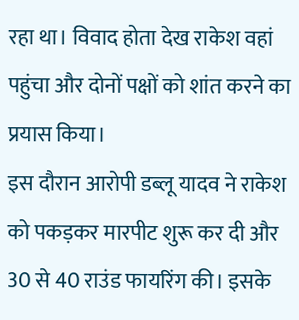रहा था। विवाद होता देख राकेश वहां पहुंचा और दोनों पक्षों को शांत करने का प्रयास किया।
इस दौरान आरोपी डब्लू यादव ने राकेश को पकड़कर मारपीट शुरू कर दी और 30 से 40 राउंड फायरिंग की। इसके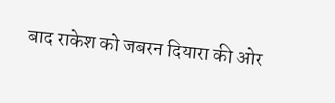बाद राकेश को जबरन दियारा की ओर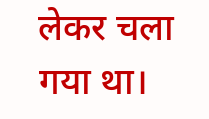लेकर चला गया था।